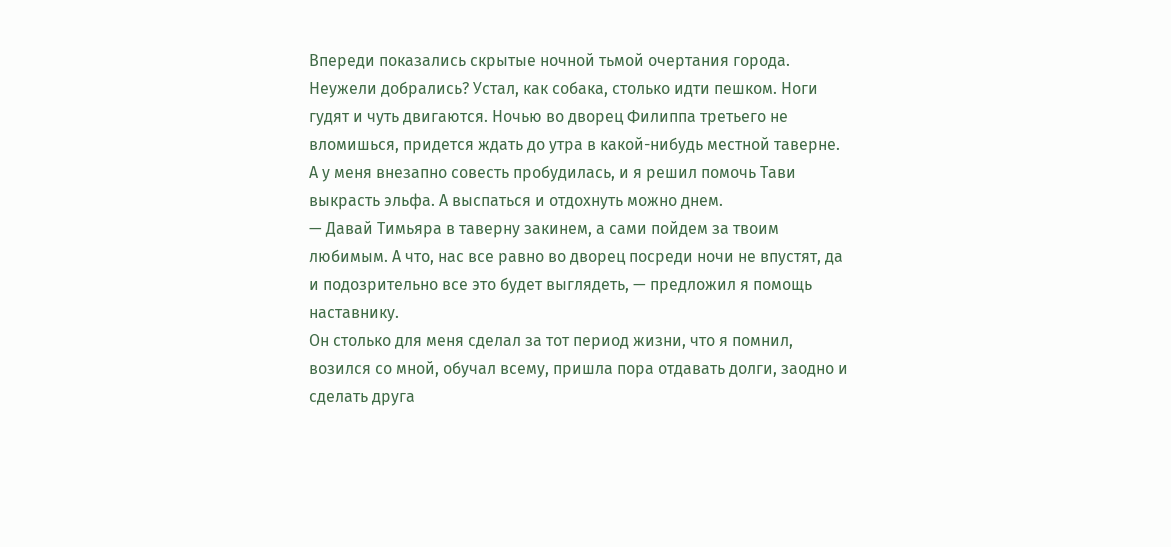Впереди показались скрытые ночной тьмой очертания города. Неужели добрались? Устал, как собака, столько идти пешком. Ноги гудят и чуть двигаются. Ночью во дворец Филиппа третьего не вломишься, придется ждать до утра в какой-нибудь местной таверне. А у меня внезапно совесть пробудилась, и я решил помочь Тави выкрасть эльфа. А выспаться и отдохнуть можно днем.
— Давай Тимьяра в таверну закинем, а сами пойдем за твоим любимым. А что, нас все равно во дворец посреди ночи не впустят, да и подозрительно все это будет выглядеть, — предложил я помощь наставнику.
Он столько для меня сделал за тот период жизни, что я помнил, возился со мной, обучал всему, пришла пора отдавать долги, заодно и сделать друга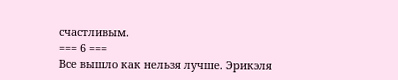счастливым.
=== 6 ===
Все вышло как нельзя лучше. Эрикэля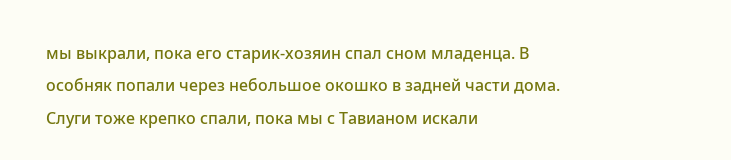мы выкрали, пока его старик-хозяин спал сном младенца. В особняк попали через небольшое окошко в задней части дома. Слуги тоже крепко спали, пока мы с Тавианом искали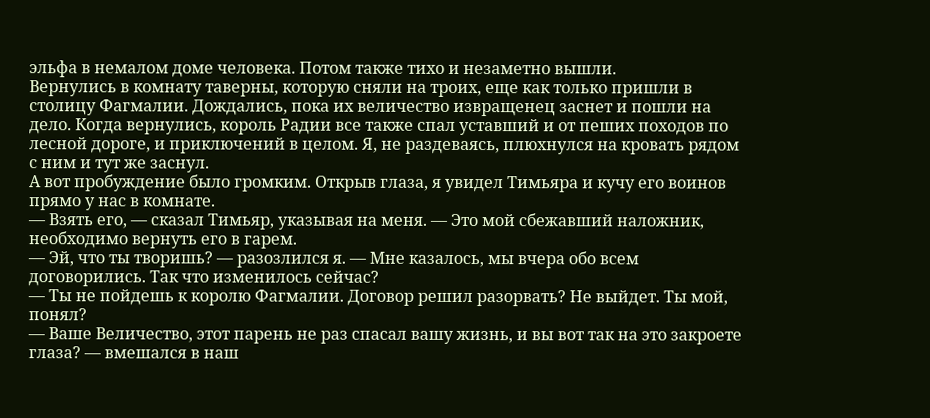эльфа в немалом доме человека. Потом также тихо и незаметно вышли.
Вернулись в комнату таверны, которую сняли на троих, еще как только пришли в столицу Фагмалии. Дождались, пока их величество извращенец заснет и пошли на дело. Когда вернулись, король Радии все также спал уставший и от пеших походов по лесной дороге, и приключений в целом. Я, не раздеваясь, плюхнулся на кровать рядом с ним и тут же заснул.
А вот пробуждение было громким. Открыв глаза, я увидел Тимьяра и кучу его воинов прямо у нас в комнате.
— Взять его, — сказал Тимьяр, указывая на меня. — Это мой сбежавший наложник, необходимо вернуть его в гарем.
— Эй, что ты творишь? — разозлился я. — Мне казалось, мы вчера обо всем договорились. Так что изменилось сейчас?
— Ты не пойдешь к королю Фагмалии. Договор решил разорвать? Не выйдет. Ты мой, понял?
— Ваше Величество, этот парень не раз спасал вашу жизнь, и вы вот так на это закроете глаза? — вмешался в наш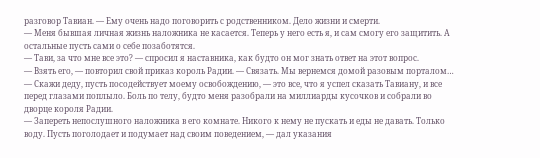разговор Тавиан. — Ему очень надо поговорить с родственником. Дело жизни и смерти.
— Меня бывшая личная жизнь наложника не касается. Теперь у него есть я, и сам смогу его защитить. А остальные пусть сами о себе позаботятся.
— Тави, за что мне все это? — спросил я наставника, как будто он мог знать ответ на этот вопрос.
— Взять его, — повторил свой приказ король Радии. — Связать. Мы вернемся домой разовым порталом…
— Скажи деду, пусть посодействует моему освобождению, — это все, что я успел сказать Тавиану, и все перед глазами поплыло. Боль по телу, будто меня разобрали на миллиарды кусочков и собрали во дворце короля Радии.
— Запереть непослушного наложника в его комнате. Никого к нему не пускать и еды не давать. Только воду. Пусть поголодает и подумает над своим поведением, — дал указания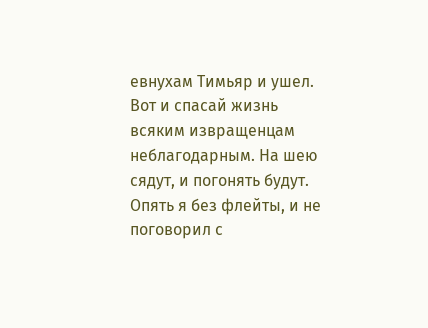евнухам Тимьяр и ушел.
Вот и спасай жизнь всяким извращенцам неблагодарным. На шею сядут, и погонять будут. Опять я без флейты, и не поговорил с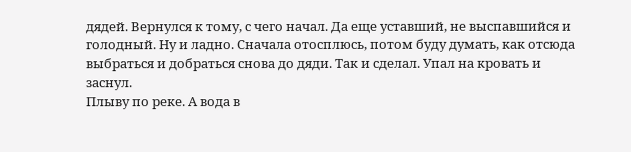дядей. Вернулся к тому, с чего начал. Да еще уставший, не выспавшийся и голодный. Ну и ладно. Сначала отосплюсь, потом буду думать, как отсюда выбраться и добраться снова до дяди. Так и сделал. Упал на кровать и заснул.
Плыву по реке. А вода в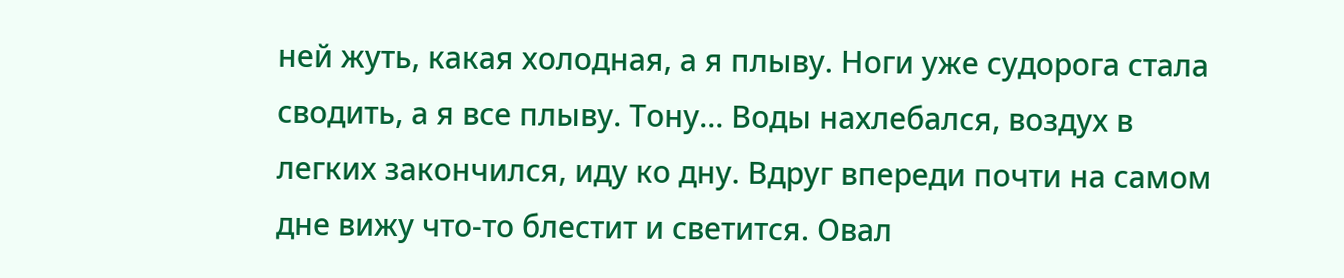ней жуть, какая холодная, а я плыву. Ноги уже судорога стала сводить, а я все плыву. Тону… Воды нахлебался, воздух в легких закончился, иду ко дну. Вдруг впереди почти на самом дне вижу что-то блестит и светится. Овал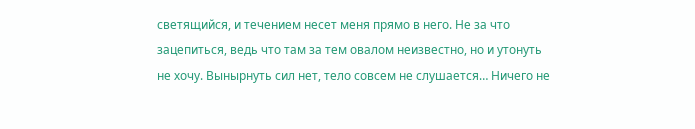светящийся, и течением несет меня прямо в него. Не за что зацепиться, ведь что там за тем овалом неизвестно, но и утонуть не хочу. Вынырнуть сил нет, тело совсем не слушается… Ничего не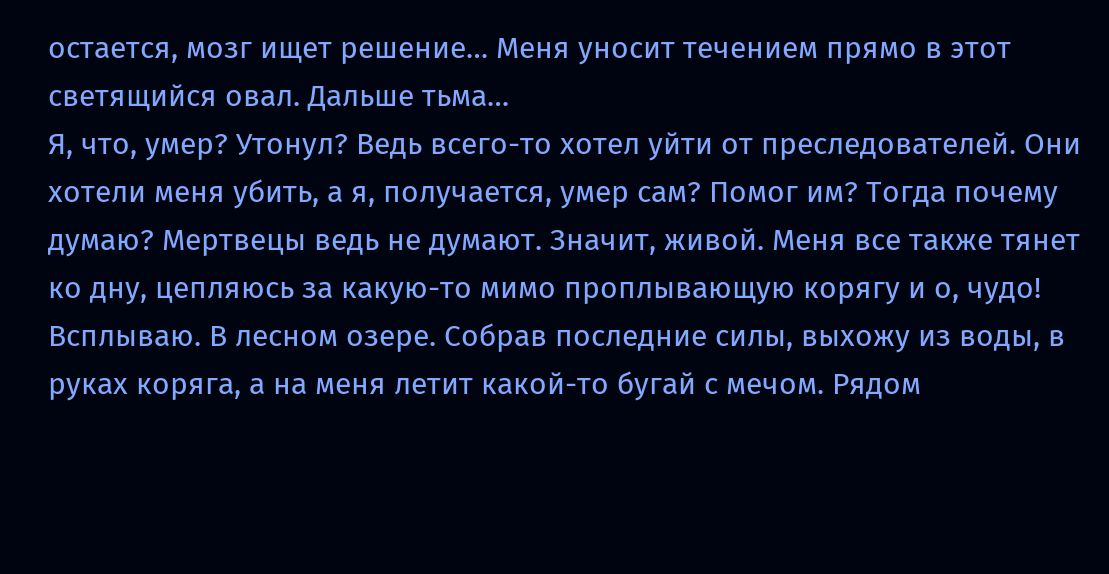остается, мозг ищет решение… Меня уносит течением прямо в этот светящийся овал. Дальше тьма…
Я, что, умер? Утонул? Ведь всего-то хотел уйти от преследователей. Они хотели меня убить, а я, получается, умер сам? Помог им? Тогда почему думаю? Мертвецы ведь не думают. Значит, живой. Меня все также тянет ко дну, цепляюсь за какую-то мимо проплывающую корягу и о, чудо! Всплываю. В лесном озере. Собрав последние силы, выхожу из воды, в руках коряга, а на меня летит какой-то бугай с мечом. Рядом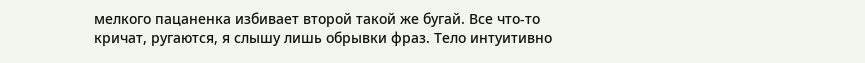мелкого пацаненка избивает второй такой же бугай. Все что-то кричат, ругаются, я слышу лишь обрывки фраз. Тело интуитивно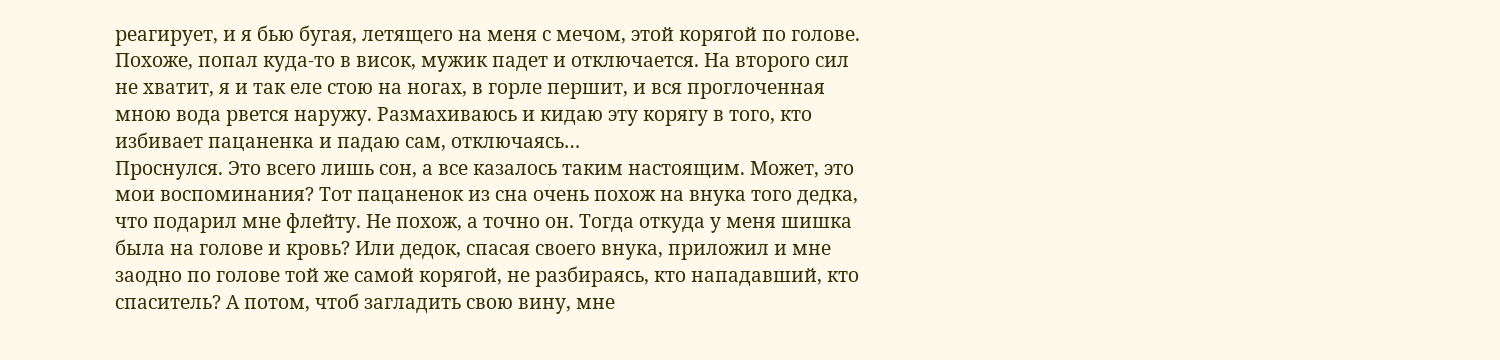реагирует, и я бью бугая, летящего на меня с мечом, этой корягой по голове. Похоже, попал куда-то в висок, мужик падет и отключается. На второго сил не хватит, я и так еле стою на ногах, в горле першит, и вся проглоченная мною вода рвется наружу. Размахиваюсь и кидаю эту корягу в того, кто избивает пацаненка и падаю сам, отключаясь…
Проснулся. Это всего лишь сон, а все казалось таким настоящим. Может, это мои воспоминания? Тот пацаненок из сна очень похож на внука того дедка, что подарил мне флейту. Не похож, а точно он. Тогда откуда у меня шишка была на голове и кровь? Или дедок, спасая своего внука, приложил и мне заодно по голове той же самой корягой, не разбираясь, кто нападавший, кто спаситель? А потом, чтоб загладить свою вину, мне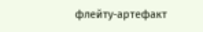флейту-артефакт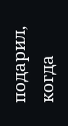подарил, когда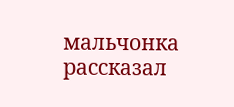мальчонка рассказал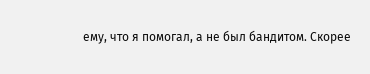ему, что я помогал, а не был бандитом. Скорее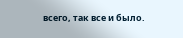всего, так все и было.